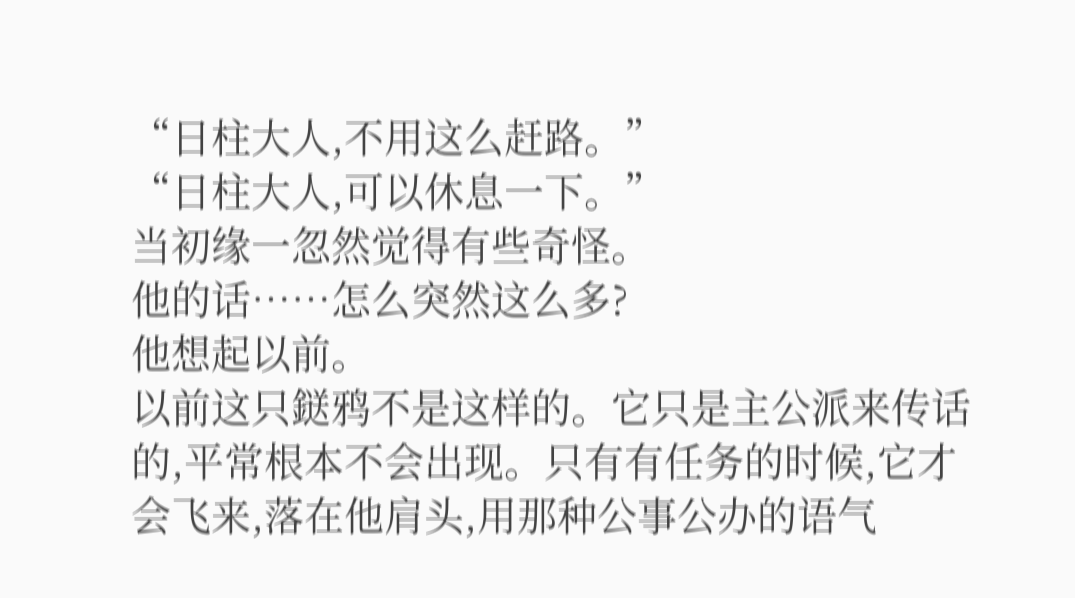“日柱大人,不用这么赶路。”
“日柱大人,可以休息一下。”
当初缘一忽然觉得有些奇怪。
他的话……怎么突然这么多?
他想起以前。
以前这只鎹鸦不是这样的。它只是主公派来传话的,平常根本不会出现。只有有任务的时候,它才会飞来,落在他肩头,用那种公事公办的语气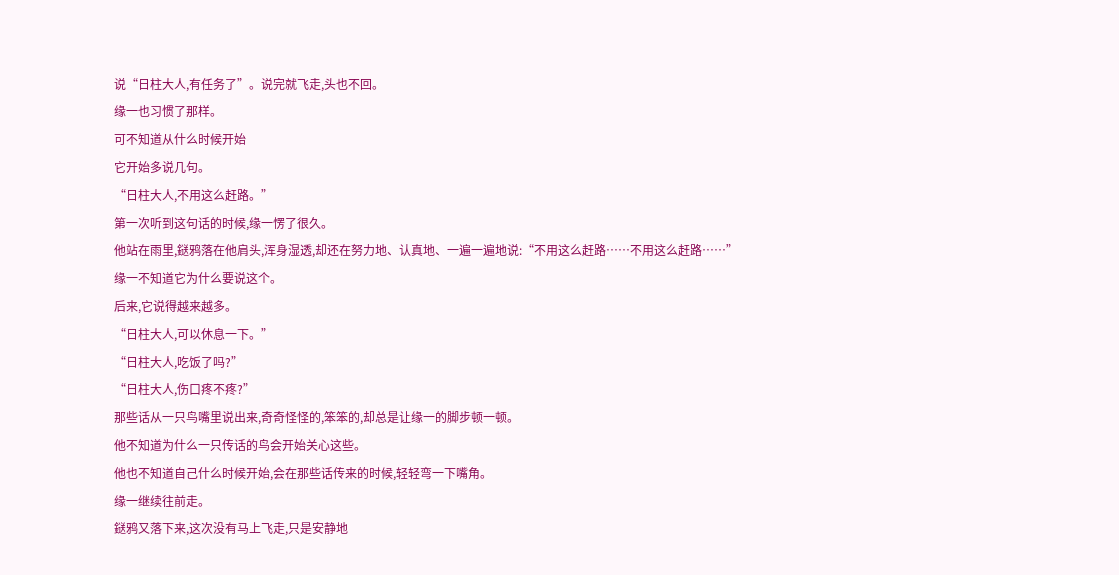说“日柱大人,有任务了”。说完就飞走,头也不回。
缘一也习惯了那样。
可不知道从什么时候开始
它开始多说几句。
“日柱大人,不用这么赶路。”
第一次听到这句话的时候,缘一愣了很久。
他站在雨里,鎹鸦落在他肩头,浑身湿透,却还在努力地、认真地、一遍一遍地说:“不用这么赶路……不用这么赶路……”
缘一不知道它为什么要说这个。
后来,它说得越来越多。
“日柱大人,可以休息一下。”
“日柱大人,吃饭了吗?”
“日柱大人,伤口疼不疼?”
那些话从一只鸟嘴里说出来,奇奇怪怪的,笨笨的,却总是让缘一的脚步顿一顿。
他不知道为什么一只传话的鸟会开始关心这些。
他也不知道自己什么时候开始,会在那些话传来的时候,轻轻弯一下嘴角。
缘一继续往前走。
鎹鸦又落下来,这次没有马上飞走,只是安静地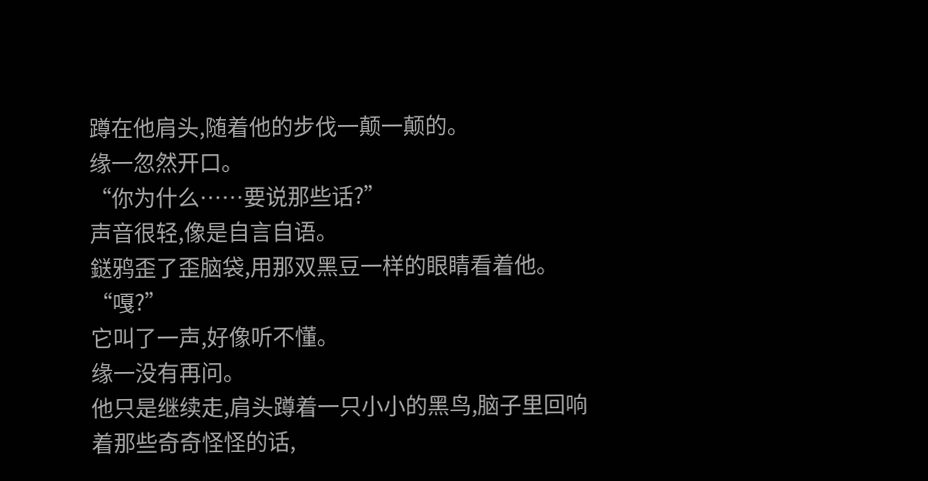蹲在他肩头,随着他的步伐一颠一颠的。
缘一忽然开口。
“你为什么……要说那些话?”
声音很轻,像是自言自语。
鎹鸦歪了歪脑袋,用那双黑豆一样的眼睛看着他。
“嘎?”
它叫了一声,好像听不懂。
缘一没有再问。
他只是继续走,肩头蹲着一只小小的黑鸟,脑子里回响着那些奇奇怪怪的话,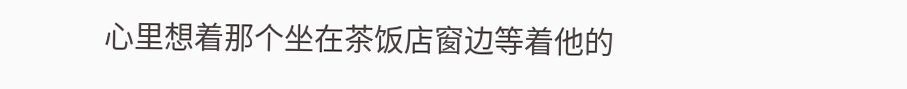心里想着那个坐在茶饭店窗边等着他的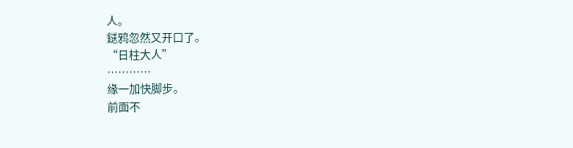人。
鎹鸦忽然又开口了。
“日柱大人”
…………
缘一加快脚步。
前面不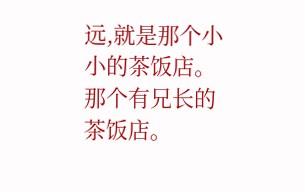远,就是那个小小的茶饭店。
那个有兄长的茶饭店。